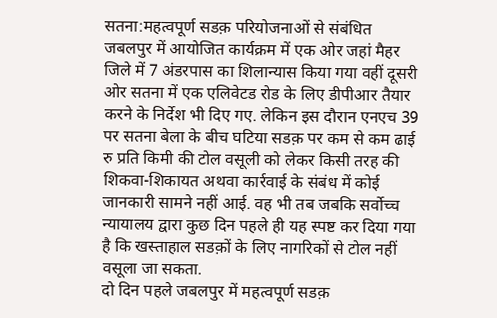सतना:महत्वपूर्ण सडक़ परियोजनाओं से संबंधित जबलपुर में आयोजित कार्यक्रम में एक ओर जहां मैहर जिले में 7 अंडरपास का शिलान्यास किया गया वहीं दूसरी ओर सतना में एक एलिवेटड रोड के लिए डीपीआर तैयार करने के निर्देश भी दिए गए. लेकिन इस दौरान एनएच 39 पर सतना बेला के बीच घटिया सडक़ पर कम से कम ढाई रु प्रति किमी की टोल वसूली को लेकर किसी तरह की शिकवा-शिकायत अथवा कार्रवाई के संबंध में कोई जानकारी सामने नहीं आई. वह भी तब जबकि सर्वोच्च न्यायालय द्वारा कुछ दिन पहले ही यह स्पष्ट कर दिया गया है कि खस्ताहाल सडक़ों के लिए नागरिकों से टोल नहीं वसूला जा सकता.
दो दिन पहले जबलपुर में महत्वपूर्ण सडक़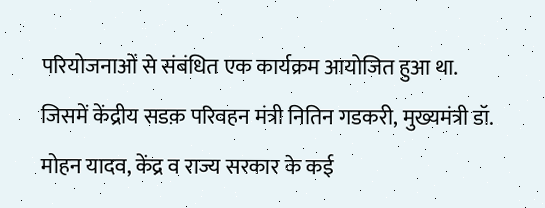परियोजनाओं से संबंधित एक कार्यक्रम आयोजित हुआ था. जिसमें केंद्रीय सडक़ परिवहन मंत्री नितिन गडकरी, मुख्यमंत्री डॉ. मोहन यादव, केंद्र व राज्य सरकार के कई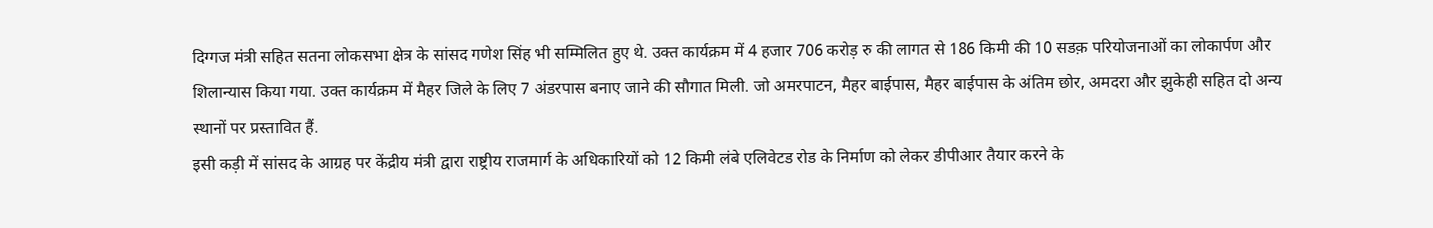दिग्गज मंत्री सहित सतना लोकसभा क्षेत्र के सांसद गणेश सिंह भी सम्मिलित हुए थे. उक्त कार्यक्रम में 4 हजार 706 करोड़ रु की लागत से 186 किमी की 10 सडक़ परियोजनाओं का लोकार्पण और शिलान्यास किया गया. उक्त कार्यक्रम में मैहर जिले के लिए 7 अंडरपास बनाए जाने की सौगात मिली. जो अमरपाटन, मैहर बाईपास, मैहर बाईपास के अंतिम छोर, अमदरा और झुकेही सहित दो अन्य स्थानों पर प्रस्तावित हैं.
इसी कड़ी में सांसद के आग्रह पर केंद्रीय मंत्री द्वारा राष्ट्रीय राजमार्ग के अधिकारियों को 12 किमी लंबे एलिवेटड रोड के निर्माण को लेकर डीपीआर तैयार करने के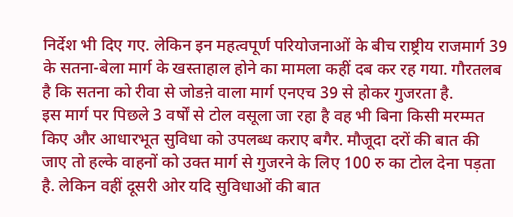निर्देश भी दिए गए. लेकिन इन महत्वपूर्ण परियोजनाओं के बीच राष्ट्रीय राजमार्ग 39 के सतना-बेला मार्ग के खस्ताहाल होने का मामला कहीं दब कर रह गया. गौरतलब है कि सतना को रीवा से जोडऩे वाला मार्ग एनएच 39 से होकर गुजरता है.
इस मार्ग पर पिछले 3 वर्षों से टोल वसूला जा रहा है वह भी बिना किसी मरम्मत किए और आधारभूत सुविधा को उपलब्ध कराए बगैर. मौजूदा दरों की बात की जाए तो हल्के वाहनों को उक्त मार्ग से गुजरने के लिए 100 रु का टोल देना पड़ता है. लेकिन वहीं दूसरी ओर यदि सुविधाओं की बात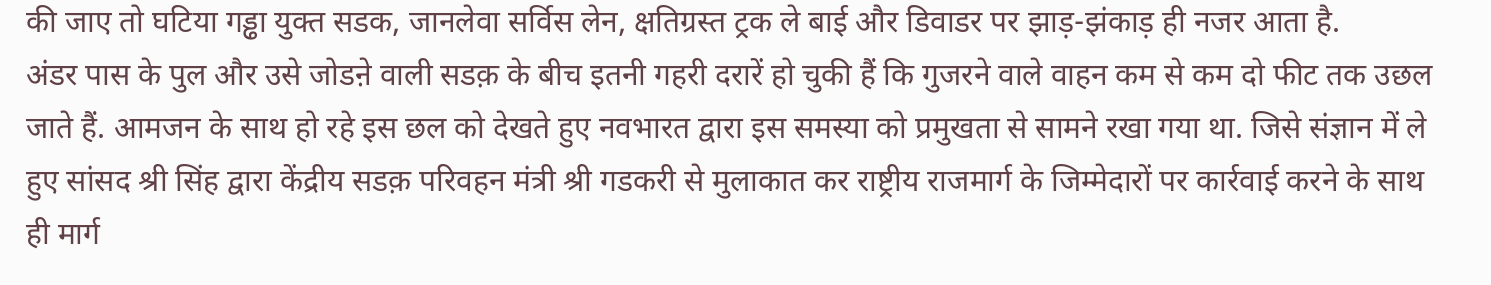की जाए तो घटिया गड्ढा युक्त सडक, जानलेवा सर्विस लेन, क्षतिग्रस्त ट्रक ले बाई और डिवाडर पर झाड़-झंकाड़ ही नजर आता है.
अंडर पास के पुल और उसे जोडऩे वाली सडक़ के बीच इतनी गहरी दरारें हो चुकी हैं कि गुजरने वाले वाहन कम से कम दो फीट तक उछल जाते हैं. आमजन के साथ हो रहे इस छल को देखते हुए नवभारत द्वारा इस समस्या को प्रमुखता से सामने रखा गया था. जिसे संज्ञान में ले हुए सांसद श्री सिंह द्वारा केंद्रीय सडक़ परिवहन मंत्री श्री गडकरी से मुलाकात कर राष्ट्रीय राजमार्ग के जिम्मेदारों पर कार्रवाई करने के साथ ही मार्ग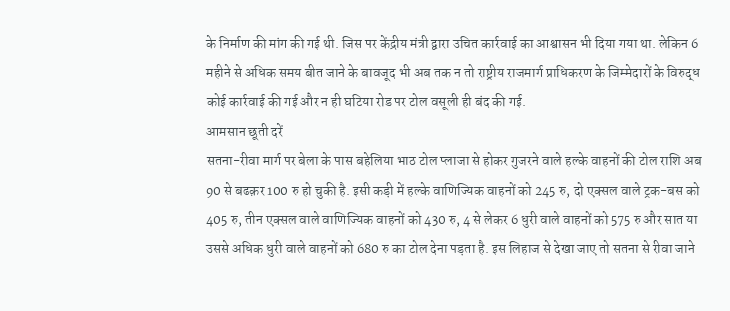के निर्माण की मांग की गई थी. जिस पर केंद्रीय मंत्री द्वारा उचित कार्रवाई का आश्वासन भी दिया गया था. लेकिन 6 महीने से अधिक समय बीत जाने के बावजूद भी अब तक न तो राष्ट्रीय राजमार्ग प्राधिकरण के जिम्मेदारों के विरुद्ध कोई कार्रवाई की गई और न ही घटिया रोड पर टोल वसूली ही बंद की गई.
आमसान छूती दरें
सतना-रीवा मार्ग पर बेला के पास बहेलिया भाठ टोल प्लाजा से होकर गुजरने वाले हल्के वाहनों की टोल राशि अब 90 से बढक़र 100 रु हो चुकी है. इसी कड़ी में हल्के वाणिज्यिक वाहनों को 245 रु, दो एक्सल वाले ट्रक-बस को 405 रु, तीन एक्सल वाले वाणिज्यिक वाहनों को 430 रु, 4 से लेकर 6 धुरी वाले वाहनों को 575 रु और सात या उससे अधिक धुरी वाले वाहनों को 680 रु का टोल देना पड़ता है. इस लिहाज से देखा जाए तो सतना से रीवा जाने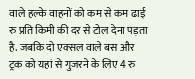वाले हल्के वाहनों को कम से कम ढाई रु प्रति किमी की दर से टोल देना पड़ता है. जबकि दो एक्सल वाले बस और ट्रक को यहां से गुजरने के लिए 4 रु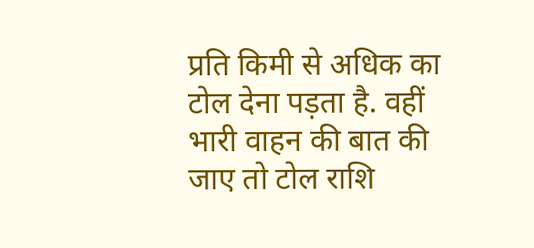प्रति किमी से अधिक का टोल देना पड़ता है. वहीं भारी वाहन की बात की जाए तो टोल राशि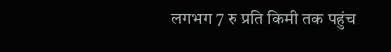लगभग 7 रु प्रति किमी तक पहुंच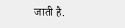जाती है.